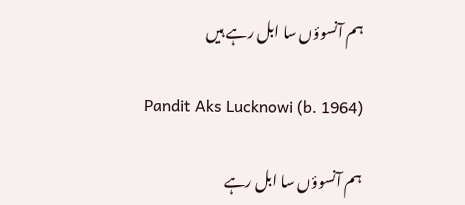ہم آنسوؤں سا ابل رہے ہیں

Pandit Aks Lucknowi (b. 1964)

ہم آنسوؤں سا ابل رہے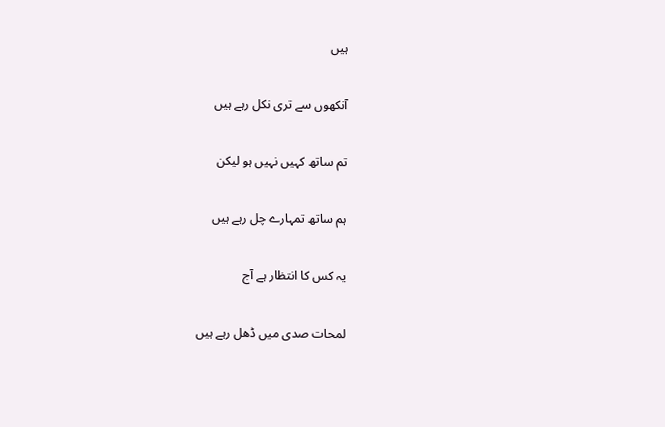ہیں

آنکھوں سے تری نکل رہے ہیں

تم ساتھ کہیں نہیں ہو لیکن

ہم ساتھ تمہارے چل رہے ہیں

یہ کس کا انتظار ہے آج

لمحات صدی میں ڈھل رہے ہیں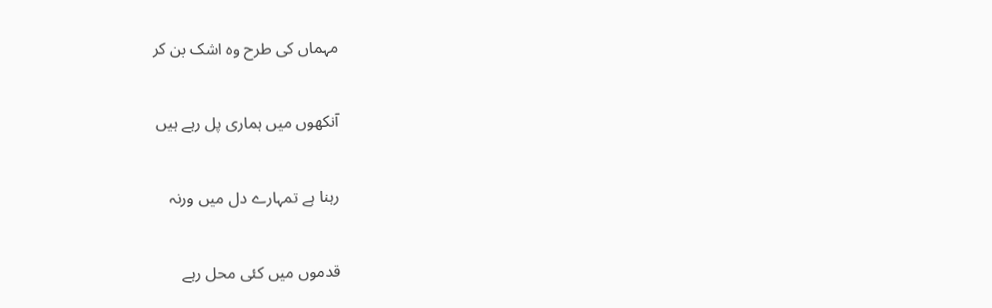مہماں کی طرح وہ اشک بن کر

آنکھوں میں ہماری پل رہے ہیں

رہنا ہے تمہارے دل میں ورنہ

قدموں میں کئی محل رہے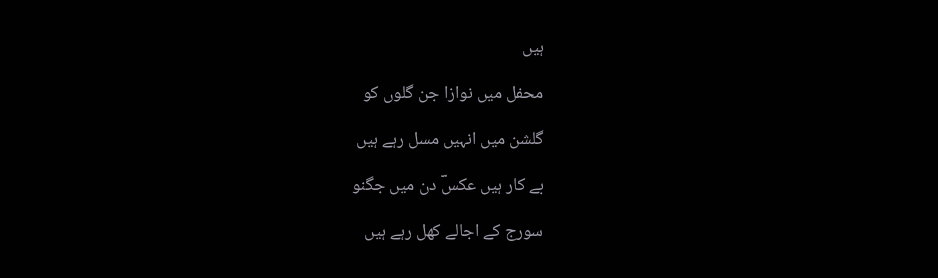ہیں

محفل میں نوازا جن گلوں کو

گلشن میں انہیں مسل رہے ہیں

بے کار ہیں عکسؔ دن میں جگنو

سورج کے اجالے کھل رہے ہیں